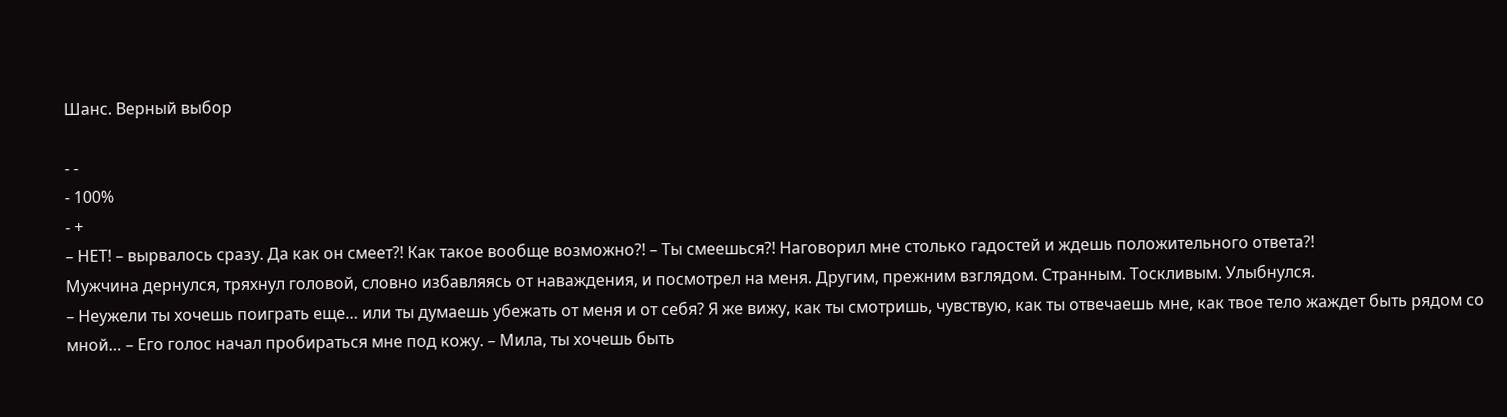Шанс. Верный выбор

- -
- 100%
- +
– НЕТ! – вырвалось сразу. Да как он смеет?! Как такое вообще возможно?! – Ты смеешься?! Наговорил мне столько гадостей и ждешь положительного ответа?!
Мужчина дернулся, тряхнул головой, словно избавляясь от наваждения, и посмотрел на меня. Другим, прежним взглядом. Странным. Тоскливым. Улыбнулся.
– Неужели ты хочешь поиграть еще… или ты думаешь убежать от меня и от себя? Я же вижу, как ты смотришь, чувствую, как ты отвечаешь мне, как твое тело жаждет быть рядом со мной… – Его голос начал пробираться мне под кожу. – Мила, ты хочешь быть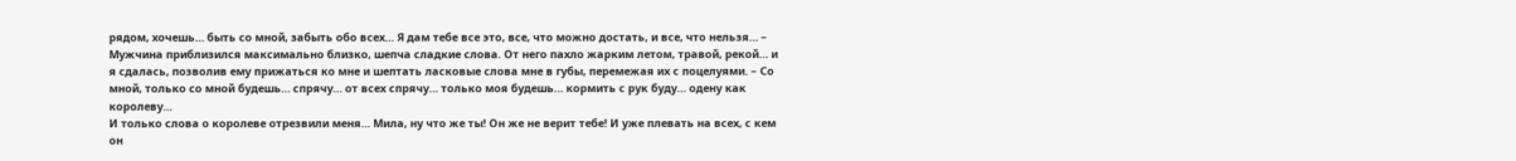рядом, хочешь… быть со мной, забыть обо всех… Я дам тебе все это, все, что можно достать, и все, что нельзя… – Мужчина приблизился максимально близко, шепча сладкие слова. От него пахло жарким летом, травой, рекой… и я сдалась, позволив ему прижаться ко мне и шептать ласковые слова мне в губы, перемежая их с поцелуями. – Со мной, только со мной будешь… спрячу… от всех спрячу… только моя будешь… кормить с рук буду… одену как королеву…
И только слова о королеве отрезвили меня… Мила, ну что же ты! Он же не верит тебе! И уже плевать на всех, с кем он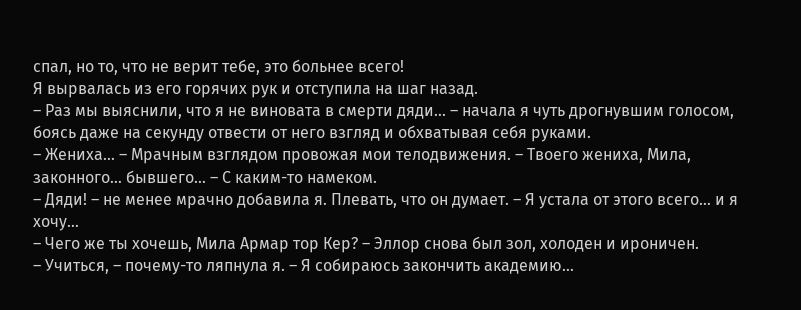спал, но то, что не верит тебе, это больнее всего!
Я вырвалась из его горячих рук и отступила на шаг назад.
– Раз мы выяснили, что я не виновата в смерти дяди… – начала я чуть дрогнувшим голосом, боясь даже на секунду отвести от него взгляд и обхватывая себя руками.
– Жениха… – Мрачным взглядом провожая мои телодвижения. – Твоего жениха, Мила, законного… бывшего… – С каким-то намеком.
– Дяди! – не менее мрачно добавила я. Плевать, что он думает. – Я устала от этого всего… и я хочу…
– Чего же ты хочешь, Мила Армар тор Кер? – Эллор снова был зол, холоден и ироничен.
– Учиться, – почему-то ляпнула я. – Я собираюсь закончить академию…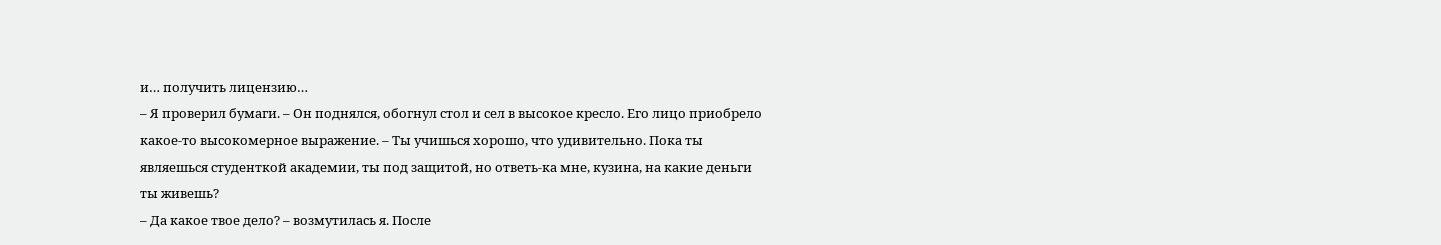и… получить лицензию…
– Я проверил бумаги. – Он поднялся, обогнул стол и сел в высокое кресло. Его лицо приобрело какое-то высокомерное выражение. – Ты учишься хорошо, что удивительно. Пока ты являешься студенткой академии, ты под защитой, но ответь-ка мне, кузина, на какие деньги ты живешь?
– Да какое твое дело? – возмутилась я. После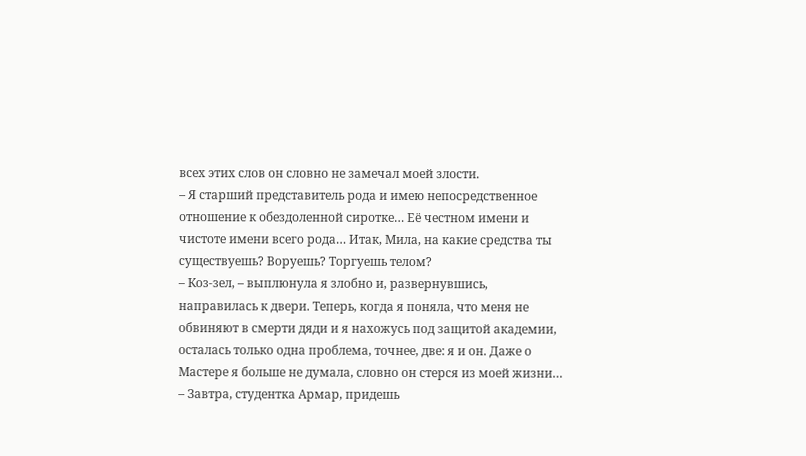всех этих слов он словно не замечал моей злости.
– Я старший представитель рода и имею непосредственное отношение к обездоленной сиротке… Её честном имени и чистоте имени всего рода… Итак, Мила, на какие средства ты существуешь? Воруешь? Торгуешь телом?
– Коз-зел, – выплюнула я злобно и, развернувшись, направилась к двери. Теперь, когда я поняла, что меня не обвиняют в смерти дяди и я нахожусь под защитой академии, осталась только одна проблема, точнее, две: я и он. Даже о Мастере я больше не думала, словно он стерся из моей жизни…
– Завтра, студентка Армар, придешь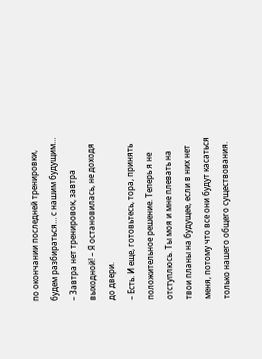по окончании последней тренировки, будем разбираться… с нашим будущим…
– Завтра нет тренировок, завтра выходной! – Я остановилась, не доходя до двери.
– Есть. И еще, готовьтесь, тора, принять положительное решение. Теперь я не отступлюсь. Ты моя и мне плевать на твои планы на будущее, если в них нет меня, потому что все они будут касаться только нашего общего существования.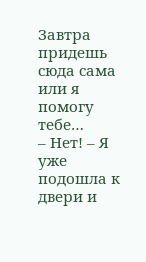Завтра придешь сюда сама или я помогу тебе…
– Нет! – Я уже подошла к двери и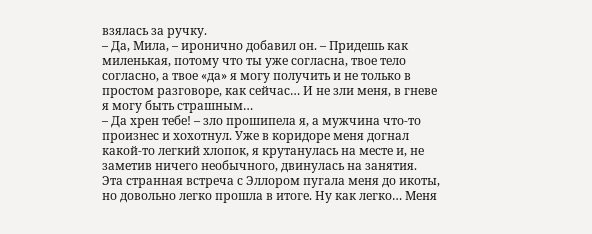взялась за ручку.
– Да, Мила, – иронично добавил он. – Придешь как миленькая, потому что ты уже согласна, твое тело согласно, а твое «да» я могу получить и не только в простом разговоре, как сейчас… И не зли меня, в гневе я могу быть страшным…
– Да хрен тебе! – зло прошипела я, а мужчина что-то произнес и хохотнул. Уже в коридоре меня догнал какой-то легкий хлопок, я крутанулась на месте и, не заметив ничего необычного, двинулась на занятия.
Эта странная встреча с Эллором пугала меня до икоты, но довольно легко прошла в итоге. Ну как легко… Меня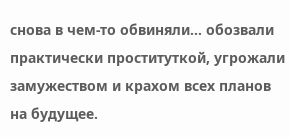снова в чем-то обвиняли… обозвали практически проституткой, угрожали замужеством и крахом всех планов на будущее.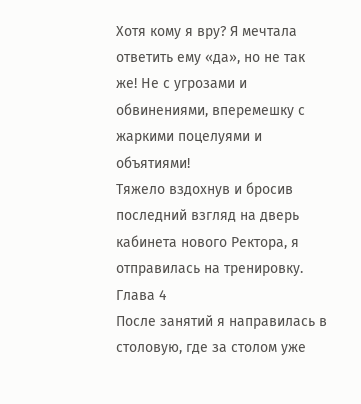Хотя кому я вру? Я мечтала ответить ему «да», но не так же! Не с угрозами и обвинениями, вперемешку с жаркими поцелуями и объятиями!
Тяжело вздохнув и бросив последний взгляд на дверь кабинета нового Ректора, я отправилась на тренировку.
Глава 4
После занятий я направилась в столовую, где за столом уже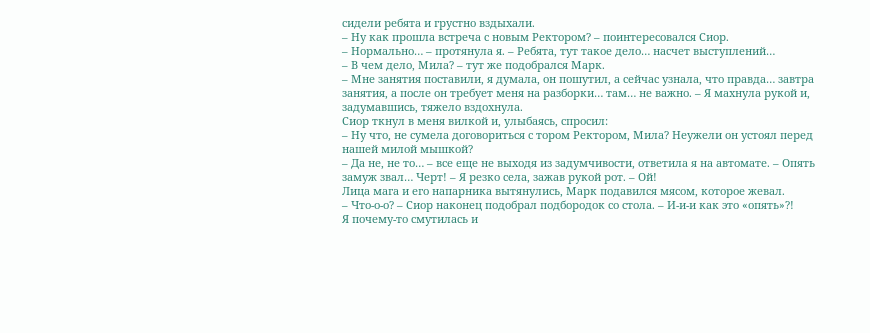сидели ребята и грустно вздыхали.
– Ну как прошла встреча с новым Ректором? – поинтересовался Сиор.
– Нормально… – протянула я. – Ребята, тут такое дело… насчет выступлений…
– В чем дело, Мила? – тут же подобрался Марк.
– Мне занятия поставили, я думала, он пошутил, а сейчас узнала, что правда… завтра занятия, а после он требует меня на разборки… там… не важно. – Я махнула рукой и, задумавшись, тяжело вздохнула.
Сиор ткнул в меня вилкой и, улыбаясь, спросил:
– Ну что, не сумела договориться с тором Ректором, Мила? Неужели он устоял перед нашей милой мышкой?
– Да не, не то… – все еще не выходя из задумчивости, ответила я на автомате. – Опять замуж звал… Черт! – Я резко села, зажав рукой рот. – Ой!
Лица мага и его напарника вытянулись, Марк подавился мясом, которое жевал.
– Что-о-о? – Сиор наконец подобрал подбородок со стола. – И-и-и как это «опять»?!
Я почему-то смутилась и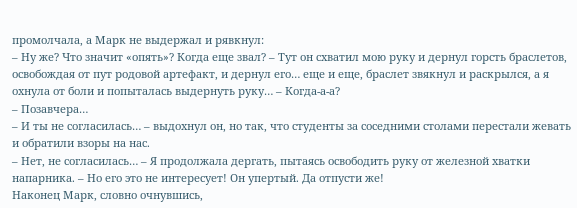промолчала, а Марк не выдержал и рявкнул:
– Ну же? Что значит «опять»? Когда еще звал? – Тут он схватил мою руку и дернул горсть браслетов, освобождая от пут родовой артефакт, и дернул его… еще и еще, браслет звякнул и раскрылся, а я охнула от боли и попыталась выдернуть руку… – Когда-а-а?
– Позавчера…
– И ты не согласилась… – выдохнул он, но так, что студенты за соседними столами перестали жевать и обратили взоры на нас.
– Нет, не согласилась… – Я продолжала дергать, пытаясь освободить руку от железной хватки напарника. – Но его это не интересует! Он упертый. Да отпусти же!
Наконец Марк, словно очнувшись,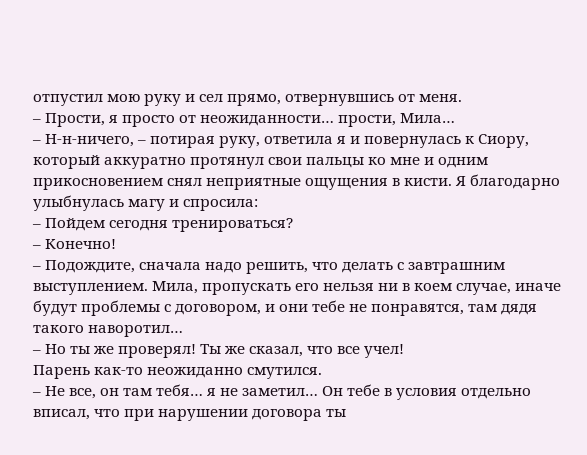отпустил мою руку и сел прямо, отвернувшись от меня.
– Прости, я просто от неожиданности… прости, Мила…
– Н-н-ничего, – потирая руку, ответила я и повернулась к Сиору, который аккуратно протянул свои пальцы ко мне и одним прикосновением снял неприятные ощущения в кисти. Я благодарно улыбнулась магу и спросила:
– Пойдем сегодня тренироваться?
– Конечно!
– Подождите, сначала надо решить, что делать с завтрашним выступлением. Мила, пропускать его нельзя ни в коем случае, иначе будут проблемы с договором, и они тебе не понравятся, там дядя такого наворотил…
– Но ты же проверял! Ты же сказал, что все учел!
Парень как-то неожиданно смутился.
– Не все, он там тебя… я не заметил… Он тебе в условия отдельно вписал, что при нарушении договора ты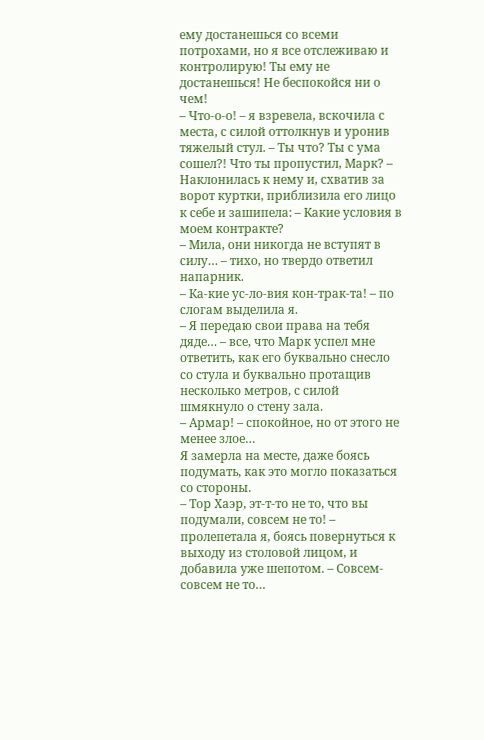ему достанешься со всеми потрохами, но я все отслеживаю и контролирую! Ты ему не достанешься! Не беспокойся ни о чем!
– Что-о-о! – я взревела, вскочила с места, с силой оттолкнув и уронив тяжелый стул. – Ты что? Ты с ума сошел?! Что ты пропустил, Марк? – Наклонилась к нему и, схватив за ворот куртки, приблизила его лицо к себе и зашипела: – Какие условия в моем контракте?
– Мила, они никогда не вступят в силу… – тихо, но твердо ответил напарник.
– Ка-кие ус-ло-вия кон-трак-та! – по слогам выделила я.
– Я передаю свои права на тебя дяде… – все, что Марк успел мне ответить, как его буквально снесло со стула и буквально протащив несколько метров, с силой шмякнуло о стену зала.
– Армар! – спокойное, но от этого не менее злое…
Я замерла на месте, даже боясь подумать, как это могло показаться со стороны.
– Тор Хаэр, эт-т-то не то, что вы подумали, совсем не то! – пролепетала я, боясь повернуться к выходу из столовой лицом, и добавила уже шепотом. – Совсем-совсем не то…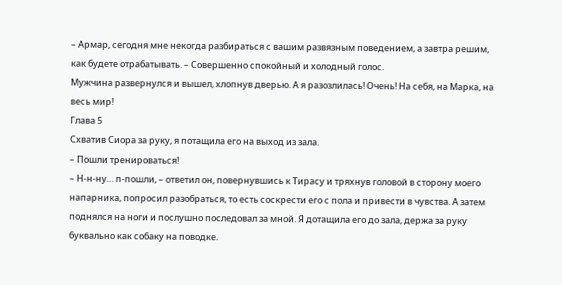– Армар, сегодня мне некогда разбираться с вашим развязным поведением, а завтра решим, как будете отрабатывать. – Совершенно спокойный и холодный голос.
Мужчина развернулся и вышел, хлопнув дверью. А я разозлилась! Очень! На себя, на Марка, на весь мир!
Глава 5
Схватив Сиора за руку, я потащила его на выход из зала.
– Пошли тренироваться!
– Н-н-ну… п-пошли, – ответил он, повернувшись к Тирасу и тряхнув головой в сторону моего напарника, попросил разобраться, то есть соскрести его с пола и привести в чувства. А затем поднялся на ноги и послушно последовал за мной. Я дотащила его до зала, держа за руку буквально как собаку на поводке.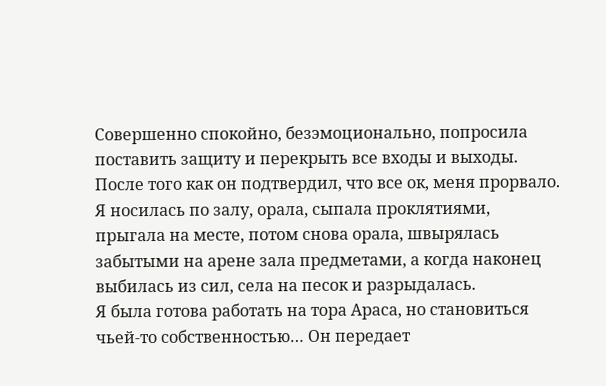Совершенно спокойно, безэмоционально, попросила поставить защиту и перекрыть все входы и выходы. После того как он подтвердил, что все ок, меня прорвало.
Я носилась по залу, орала, сыпала проклятиями, прыгала на месте, потом снова орала, швырялась забытыми на арене зала предметами, а когда наконец выбилась из сил, села на песок и разрыдалась.
Я была готова работать на тора Араса, но становиться чьей-то собственностью… Он передает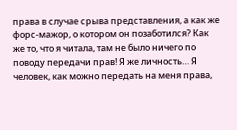права в случае срыва представления, а как же форс-мажор, о котором он позаботился? Как же то, что я читала, там не было ничего по поводу передачи прав! Я же личность… Я человек, как можно передать на меня права,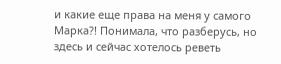и какие еще права на меня у самого Марка?! Понимала, что разберусь, но здесь и сейчас хотелось реветь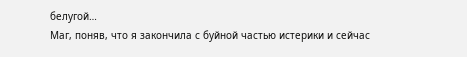белугой…
Маг, поняв, что я закончила с буйной частью истерики и сейчас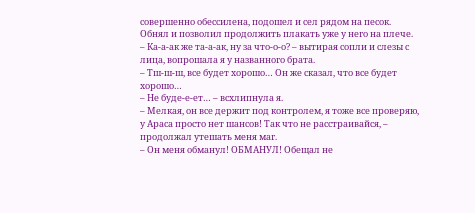совершенно обессилена, подошел и сел рядом на песок. Обнял и позволил продолжить плакать уже у него на плече.
– Ка-а-ак же та-а-ак, ну за что-о-о? – вытирая сопли и слезы с лица, вопрошала я у названного брата.
– Тш-ш-ш, все будет хорошо… Он же сказал, что все будет хорошо…
– Не буде-е-ет… – всхлипнула я.
– Мелкая, он все держит под контролем, я тоже все проверяю, у Араса просто нет шансов! Так что не расстраивайся, – продолжал утешать меня маг.
– Он меня обманул! ОБМАНУЛ! Обещал не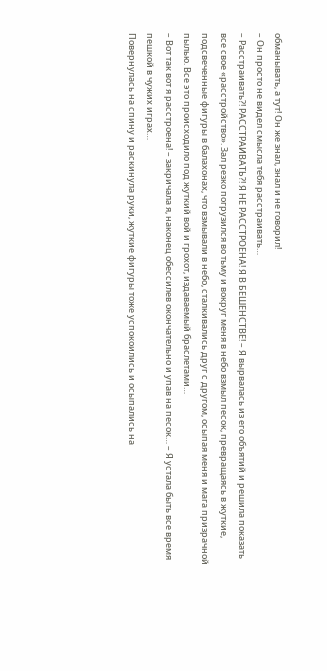обманывать, а тут! Он же знал, знал и не говорил!
– Он просто не видел смысла тебя расстраивать…
– Расстраивать?! РАССТРАИВАТЬ?! Я НЕ РАССТРОЕНА! Я В БЕШЕНСТВЕ! – Я вырвалась из его объятий и решила показать все свое «расстройство». Зал резко погрузился во тьму и вокруг меня в небо взмыл песок, превращаясь в жуткие, подсвеченные фигуры в балахонах, что взмывали в небо, сталкивались друг с другом, осыпая меня и мага призрачной пылью. Все это происходило под жуткий вой и грохот, издаваемый браслетами…
– Вот так вот я расстроена! – закричала я, наконец обессилев окончательно и упав на песок… – Я устала быть все время пешкой в чужих играх…
Повернулась на спину и раскинула руки, жуткие фигуры тоже успокоились и осыпались на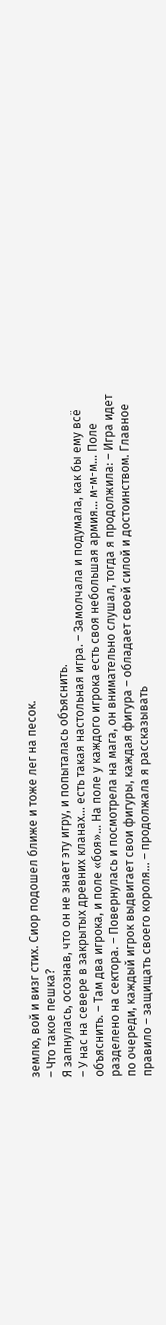землю, вой и визг стих. Сиор подошел ближе и тоже лег на песок.
– Что такое пешка?
Я запнулась, осознав, что он не знает эту игру, и попыталась объяснить.
– У нас на севере в закрытых древних кланах… есть такая настольная игра. – Замолчала и подумала, как бы ему всё объяснить. – Там два игрока, и поле «боя»… На поле у каждого игрока есть своя небольшая армия… м-м-м… Поле разделено на сектора. – Повернулась и посмотрела на мага, он внимательно слушал, тогда я продолжила: – Игра идет по очереди, каждый игрок выдвигает свои фигуры, каждая фигура – обладает своей силой и достоинством. Главное правило – защищать своего короля… – продолжала я рассказывать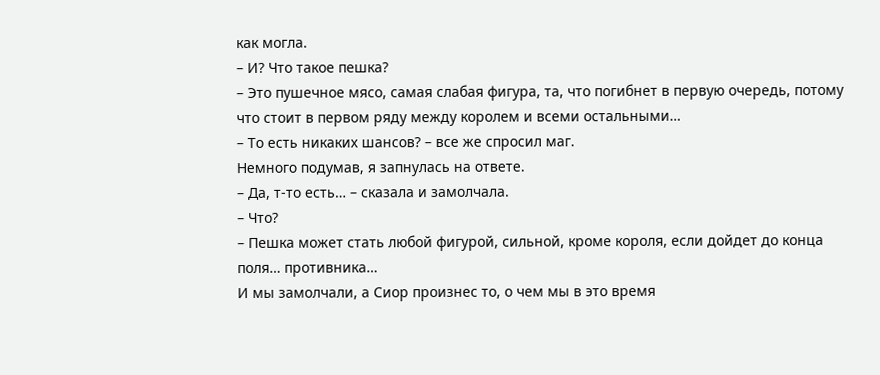как могла.
– И? Что такое пешка?
– Это пушечное мясо, самая слабая фигура, та, что погибнет в первую очередь, потому что стоит в первом ряду между королем и всеми остальными…
– То есть никаких шансов? – все же спросил маг.
Немного подумав, я запнулась на ответе.
– Да, т-то есть… – сказала и замолчала.
– Что?
– Пешка может стать любой фигурой, сильной, кроме короля, если дойдет до конца поля… противника…
И мы замолчали, а Сиор произнес то, о чем мы в это время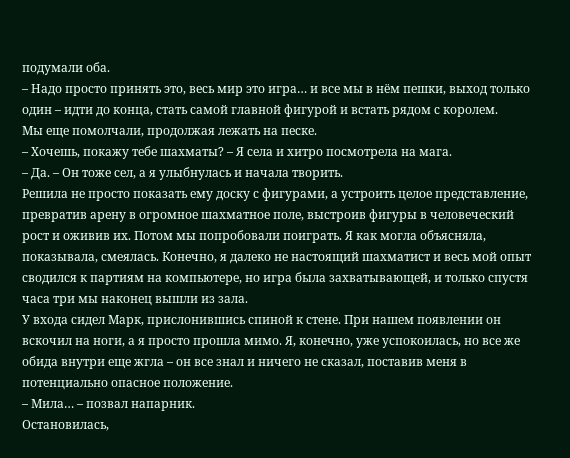подумали оба.
– Надо просто принять это, весь мир это игра… и все мы в нём пешки, выход только один – идти до конца, стать самой главной фигурой и встать рядом с королем.
Мы еще помолчали, продолжая лежать на песке.
– Хочешь, покажу тебе шахматы? – Я села и хитро посмотрела на мага.
– Да. – Он тоже сел, а я улыбнулась и начала творить.
Решила не просто показать ему доску с фигурами, а устроить целое представление, превратив арену в огромное шахматное поле, выстроив фигуры в человеческий рост и оживив их. Потом мы попробовали поиграть. Я как могла объясняла, показывала, смеялась. Конечно, я далеко не настоящий шахматист и весь мой опыт сводился к партиям на компьютере, но игра была захватывающей, и только спустя часа три мы наконец вышли из зала.
У входа сидел Марк, прислонившись спиной к стене. При нашем появлении он вскочил на ноги, а я просто прошла мимо. Я, конечно, уже успокоилась, но все же обида внутри еще жгла – он все знал и ничего не сказал, поставив меня в потенциально опасное положение.
– Мила… – позвал напарник.
Остановилась,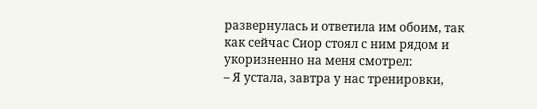развернулась и ответила им обоим, так как сейчас Сиор стоял с ним рядом и укоризненно на меня смотрел:
– Я устала, завтра у нас тренировки,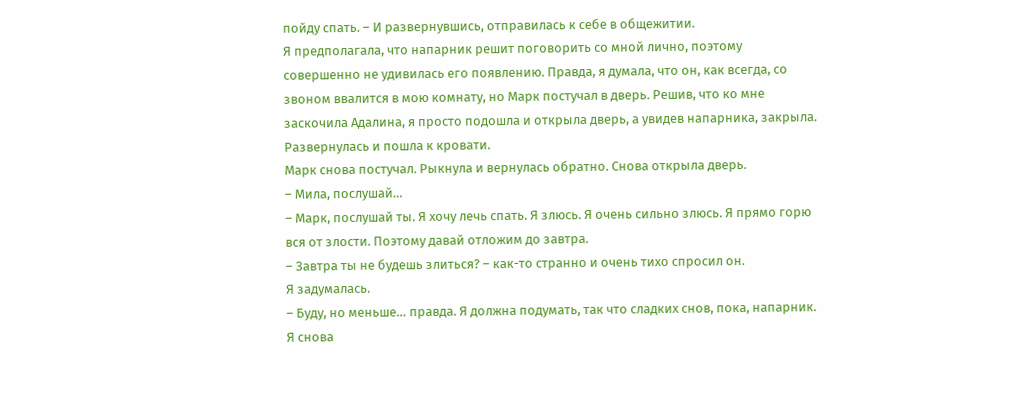пойду спать. – И развернувшись, отправилась к себе в общежитии.
Я предполагала, что напарник решит поговорить со мной лично, поэтому совершенно не удивилась его появлению. Правда, я думала, что он, как всегда, со звоном ввалится в мою комнату, но Марк постучал в дверь. Решив, что ко мне заскочила Адалина, я просто подошла и открыла дверь, а увидев напарника, закрыла. Развернулась и пошла к кровати.
Марк снова постучал. Рыкнула и вернулась обратно. Снова открыла дверь.
– Мила, послушай…
– Марк, послушай ты. Я хочу лечь спать. Я злюсь. Я очень сильно злюсь. Я прямо горю вся от злости. Поэтому давай отложим до завтра.
– Завтра ты не будешь злиться? – как-то странно и очень тихо спросил он.
Я задумалась.
– Буду, но меньше… правда. Я должна подумать, так что сладких снов, пока, напарник.
Я снова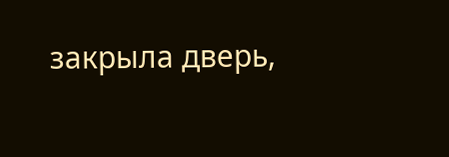закрыла дверь,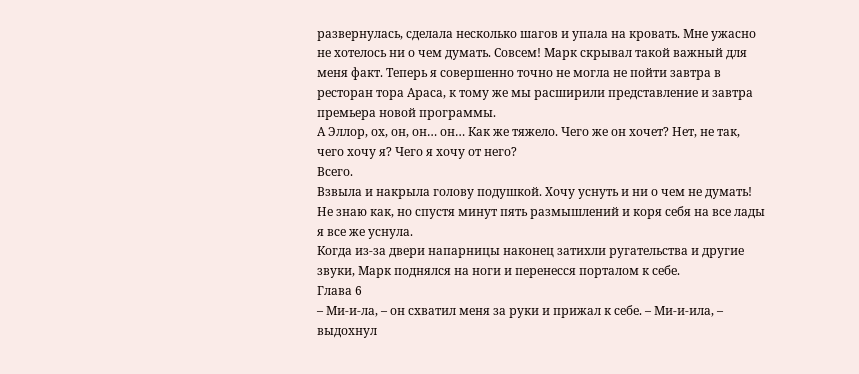развернулась, сделала несколько шагов и упала на кровать. Мне ужасно не хотелось ни о чем думать. Совсем! Марк скрывал такой важный для меня факт. Теперь я совершенно точно не могла не пойти завтра в ресторан тора Араса, к тому же мы расширили представление и завтра премьера новой программы.
А Эллор, ох, он, он… он… Как же тяжело. Чего же он хочет? Нет, не так, чего хочу я? Чего я хочу от него?
Всего.
Взвыла и накрыла голову подушкой. Хочу уснуть и ни о чем не думать! Не знаю как, но спустя минут пять размышлений и коря себя на все лады я все же уснула.
Когда из-за двери напарницы наконец затихли ругательства и другие звуки, Марк поднялся на ноги и перенесся порталом к себе.
Глава 6
– Ми-и-ла, – он схватил меня за руки и прижал к себе. – Ми-и-ила, – выдохнул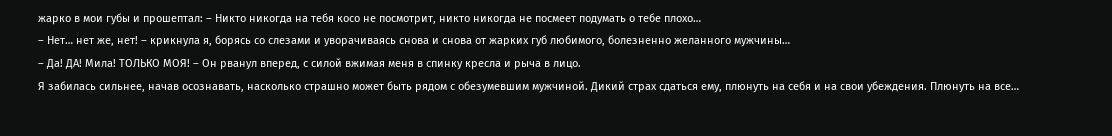жарко в мои губы и прошептал: – Никто никогда на тебя косо не посмотрит, никто никогда не посмеет подумать о тебе плохо…
– Нет… нет же, нет! – крикнула я, борясь со слезами и уворачиваясь снова и снова от жарких губ любимого, болезненно желанного мужчины…
– Да! ДА! Мила! ТОЛЬКО МОЯ! – Он рванул вперед, с силой вжимая меня в спинку кресла и рыча в лицо.
Я забилась сильнее, начав осознавать, насколько страшно может быть рядом с обезумевшим мужчиной. Дикий страх сдаться ему, плюнуть на себя и на свои убеждения. Плюнуть на все…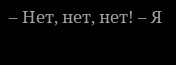– Нет, нет, нет! – Я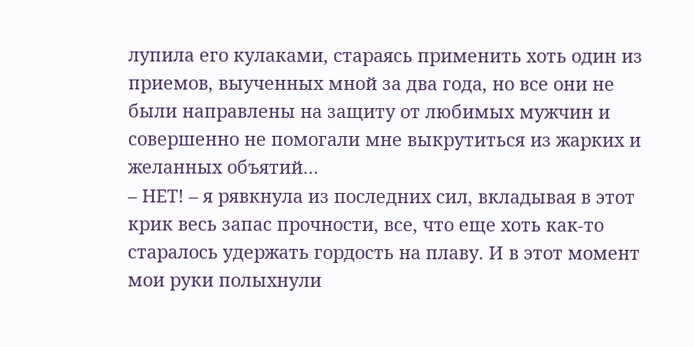лупила его кулаками, стараясь применить хоть один из приемов, выученных мной за два года, но все они не были направлены на защиту от любимых мужчин и совершенно не помогали мне выкрутиться из жарких и желанных объятий…
– НЕТ! – я рявкнула из последних сил, вкладывая в этот крик весь запас прочности, все, что еще хоть как-то старалось удержать гордость на плаву. И в этот момент мои руки полыхнули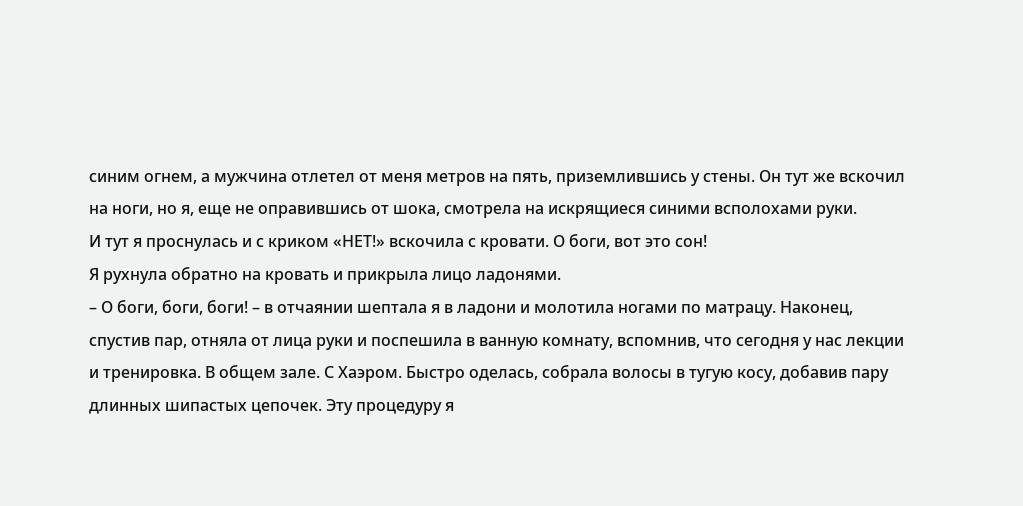синим огнем, а мужчина отлетел от меня метров на пять, приземлившись у стены. Он тут же вскочил на ноги, но я, еще не оправившись от шока, смотрела на искрящиеся синими всполохами руки.
И тут я проснулась и с криком «НЕТ!» вскочила с кровати. О боги, вот это сон!
Я рухнула обратно на кровать и прикрыла лицо ладонями.
– О боги, боги, боги! – в отчаянии шептала я в ладони и молотила ногами по матрацу. Наконец, спустив пар, отняла от лица руки и поспешила в ванную комнату, вспомнив, что сегодня у нас лекции и тренировка. В общем зале. С Хаэром. Быстро оделась, собрала волосы в тугую косу, добавив пару длинных шипастых цепочек. Эту процедуру я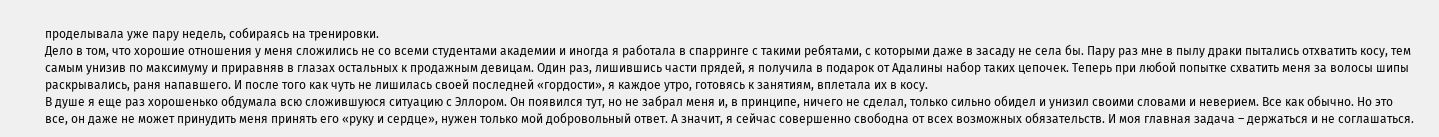проделывала уже пару недель, собираясь на тренировки.
Дело в том, что хорошие отношения у меня сложились не со всеми студентами академии и иногда я работала в спарринге с такими ребятами, с которыми даже в засаду не села бы. Пару раз мне в пылу драки пытались отхватить косу, тем самым унизив по максимуму и приравняв в глазах остальных к продажным девицам. Один раз, лишившись части прядей, я получила в подарок от Адалины набор таких цепочек. Теперь при любой попытке схватить меня за волосы шипы раскрывались, раня напавшего. И после того как чуть не лишилась своей последней «гордости», я каждое утро, готовясь к занятиям, вплетала их в косу.
В душе я еще раз хорошенько обдумала всю сложившуюся ситуацию с Эллором. Он появился тут, но не забрал меня и, в принципе, ничего не сделал, только сильно обидел и унизил своими словами и неверием. Все как обычно. Но это все, он даже не может принудить меня принять его «руку и сердце», нужен только мой добровольный ответ. А значит, я сейчас совершенно свободна от всех возможных обязательств. И моя главная задача – держаться и не соглашаться.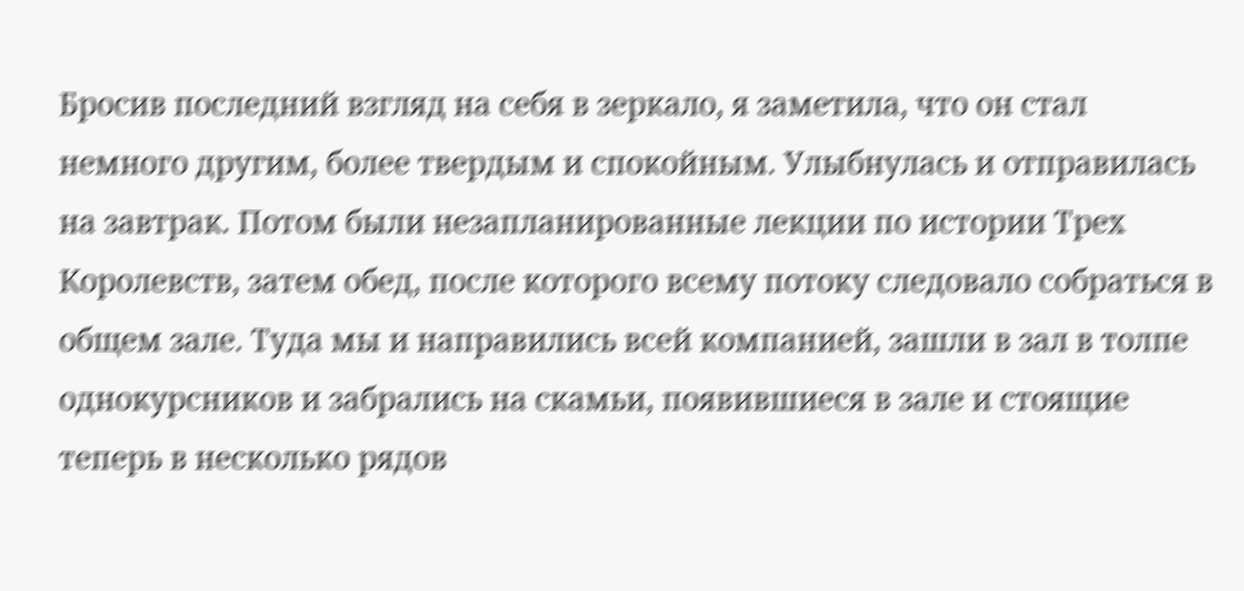Бросив последний взгляд на себя в зеркало, я заметила, что он стал немного другим, более твердым и спокойным. Улыбнулась и отправилась на завтрак. Потом были незапланированные лекции по истории Трех Королевств, затем обед, после которого всему потоку следовало собраться в общем зале. Туда мы и направились всей компанией, зашли в зал в толпе однокурсников и забрались на скамьи, появившиеся в зале и стоящие теперь в несколько рядов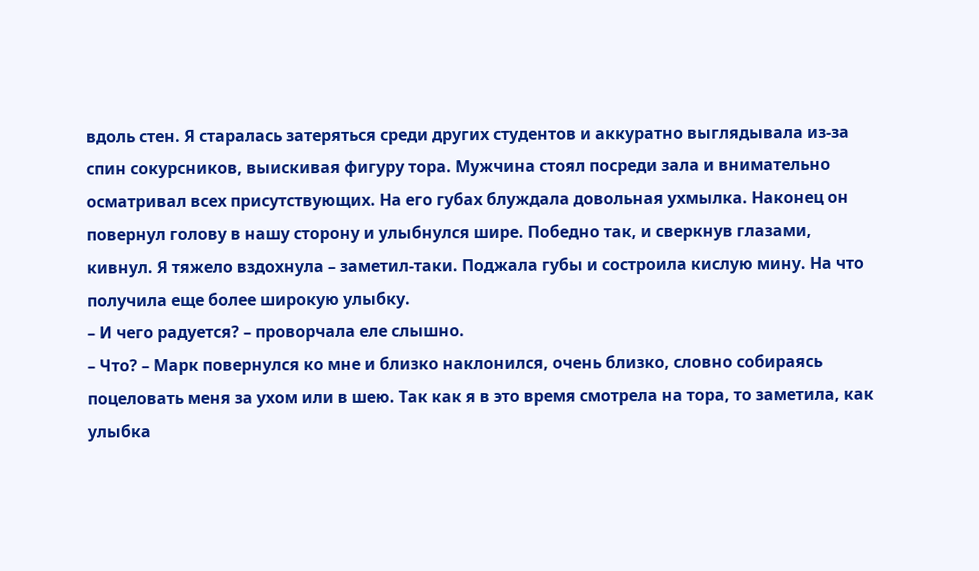вдоль стен. Я старалась затеряться среди других студентов и аккуратно выглядывала из-за спин сокурсников, выискивая фигуру тора. Мужчина стоял посреди зала и внимательно осматривал всех присутствующих. На его губах блуждала довольная ухмылка. Наконец он повернул голову в нашу сторону и улыбнулся шире. Победно так, и сверкнув глазами, кивнул. Я тяжело вздохнула – заметил-таки. Поджала губы и состроила кислую мину. На что получила еще более широкую улыбку.
– И чего радуется? – проворчала еле слышно.
– Что? – Марк повернулся ко мне и близко наклонился, очень близко, словно собираясь поцеловать меня за ухом или в шею. Так как я в это время смотрела на тора, то заметила, как улыбка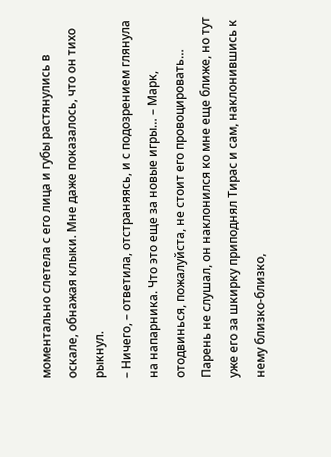моментально слетела с его лица и губы растянулись в оскале, обнажая клыки. Мне даже показалось, что он тихо рыкнул.
– Ничего, – ответила, отстраняясь, и с подозрением глянула на напарника. Что это еще за новые игры… – Марк, отодвинься, пожалуйста, не стоит его провоцировать…
Парень не слушал, он наклонился ко мне еще ближе, но тут уже его за шкирку приподнял Тирас и сам, наклонившись к нему близко-близко,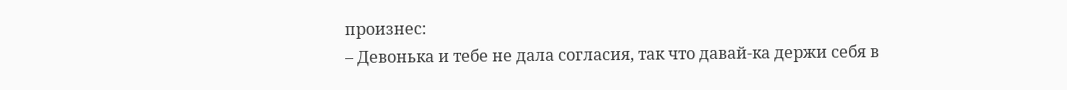произнес:
– Девонька и тебе не дала согласия, так что давай-ка держи себя в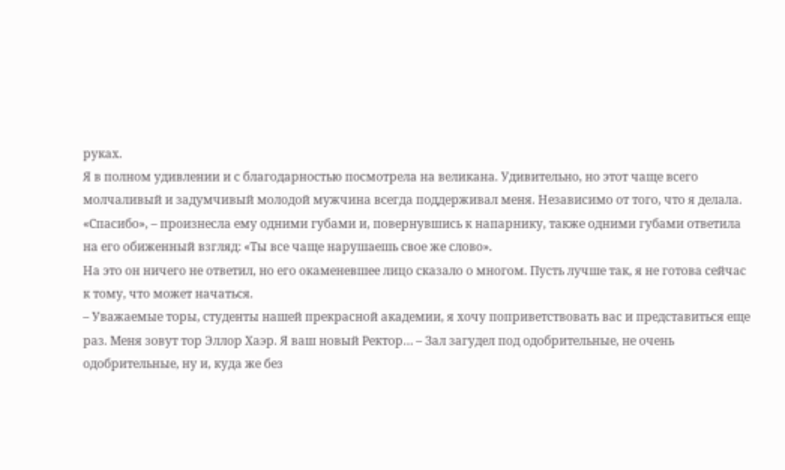руках.
Я в полном удивлении и с благодарностью посмотрела на великана. Удивительно, но этот чаще всего молчаливый и задумчивый молодой мужчина всегда поддерживал меня. Независимо от того, что я делала.
«Спасибо», – произнесла ему одними губами и, повернувшись к напарнику, также одними губами ответила на его обиженный взгляд: «Ты все чаще нарушаешь свое же слово».
На это он ничего не ответил, но его окаменевшее лицо сказало о многом. Пусть лучше так, я не готова сейчас к тому, что может начаться.
– Уважаемые торы, студенты нашей прекрасной академии, я хочу поприветствовать вас и представиться еще раз. Меня зовут тор Эллор Хаэр. Я ваш новый Ректор… – Зал загудел под одобрительные, не очень одобрительные, ну и, куда же без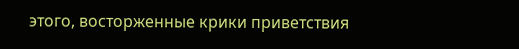этого, восторженные крики приветствия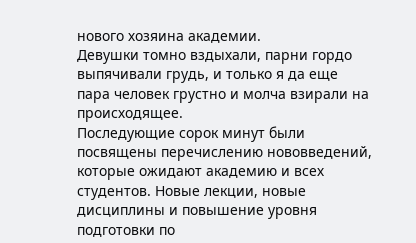нового хозяина академии.
Девушки томно вздыхали, парни гордо выпячивали грудь, и только я да еще пара человек грустно и молча взирали на происходящее.
Последующие сорок минут были посвящены перечислению нововведений, которые ожидают академию и всех студентов. Новые лекции, новые дисциплины и повышение уровня подготовки по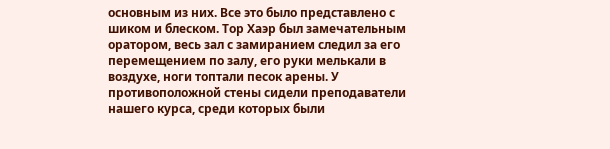основным из них. Все это было представлено с шиком и блеском. Тор Хаэр был замечательным оратором, весь зал с замиранием следил за его перемещением по залу, его руки мелькали в воздухе, ноги топтали песок арены. У противоположной стены сидели преподаватели нашего курса, среди которых были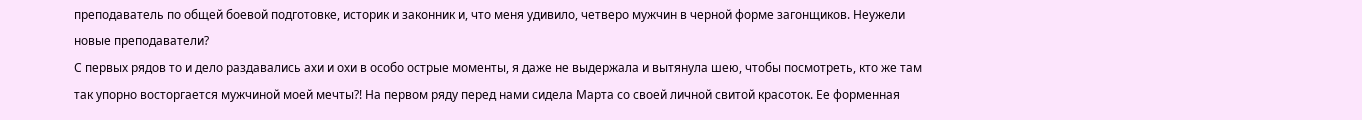преподаватель по общей боевой подготовке, историк и законник и, что меня удивило, четверо мужчин в черной форме загонщиков. Неужели новые преподаватели?
С первых рядов то и дело раздавались ахи и охи в особо острые моменты, я даже не выдержала и вытянула шею, чтобы посмотреть, кто же там так упорно восторгается мужчиной моей мечты?! На первом ряду перед нами сидела Марта со своей личной свитой красоток. Ее форменная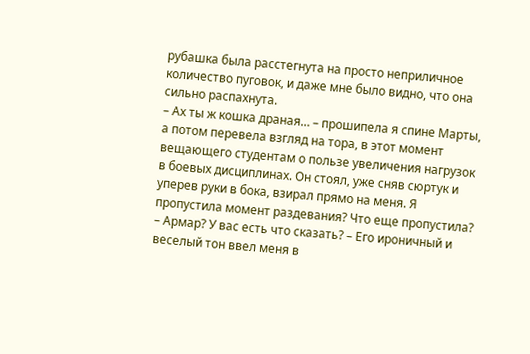рубашка была расстегнута на просто неприличное количество пуговок, и даже мне было видно, что она сильно распахнута.
– Ах ты ж кошка драная… – прошипела я спине Марты, а потом перевела взгляд на тора, в этот момент вещающего студентам о пользе увеличения нагрузок в боевых дисциплинах. Он стоял, уже сняв сюртук и уперев руки в бока, взирал прямо на меня. Я пропустила момент раздевания? Что еще пропустила?
– Армар? У вас есть что сказать? – Его ироничный и веселый тон ввел меня в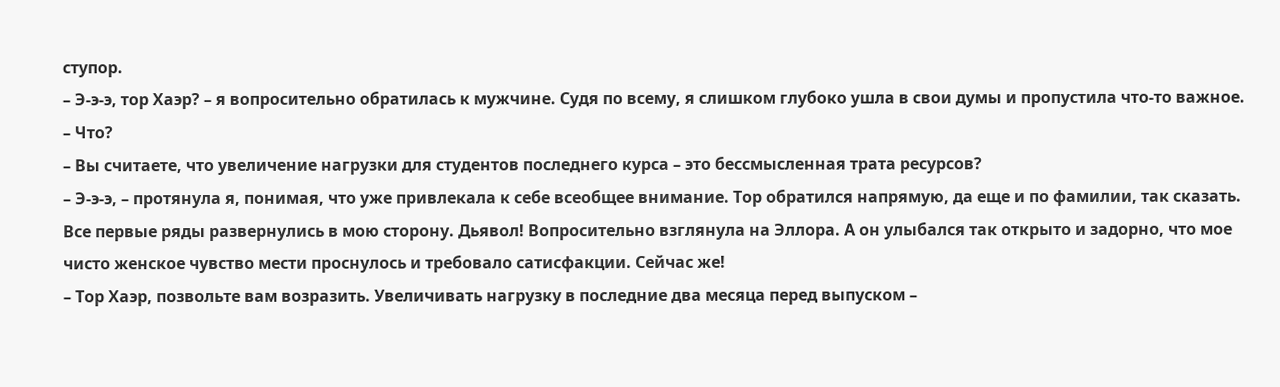ступор.
– Э-э-э, тор Хаэр? – я вопросительно обратилась к мужчине. Судя по всему, я слишком глубоко ушла в свои думы и пропустила что-то важное. – Что?
– Вы считаете, что увеличение нагрузки для студентов последнего курса – это бессмысленная трата ресурсов?
– Э-э-э, – протянула я, понимая, что уже привлекала к себе всеобщее внимание. Тор обратился напрямую, да еще и по фамилии, так сказать. Все первые ряды развернулись в мою сторону. Дьявол! Вопросительно взглянула на Эллора. А он улыбался так открыто и задорно, что мое чисто женское чувство мести проснулось и требовало сатисфакции. Сейчас же!
– Тор Хаэр, позвольте вам возразить. Увеличивать нагрузку в последние два месяца перед выпуском –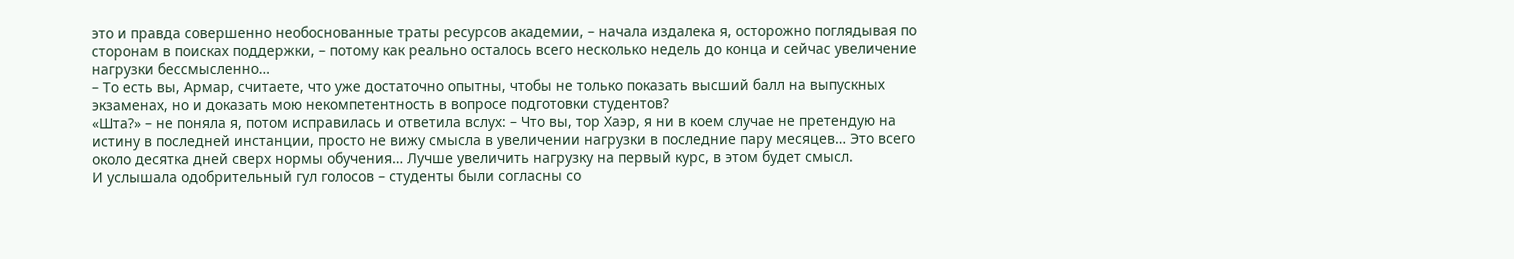это и правда совершенно необоснованные траты ресурсов академии, – начала издалека я, осторожно поглядывая по сторонам в поисках поддержки, – потому как реально осталось всего несколько недель до конца и сейчас увеличение нагрузки бессмысленно…
– То есть вы, Армар, считаете, что уже достаточно опытны, чтобы не только показать высший балл на выпускных экзаменах, но и доказать мою некомпетентность в вопросе подготовки студентов?
«Шта?» – не поняла я, потом исправилась и ответила вслух: – Что вы, тор Хаэр, я ни в коем случае не претендую на истину в последней инстанции, просто не вижу смысла в увеличении нагрузки в последние пару месяцев… Это всего около десятка дней сверх нормы обучения… Лучше увеличить нагрузку на первый курс, в этом будет смысл.
И услышала одобрительный гул голосов – студенты были согласны со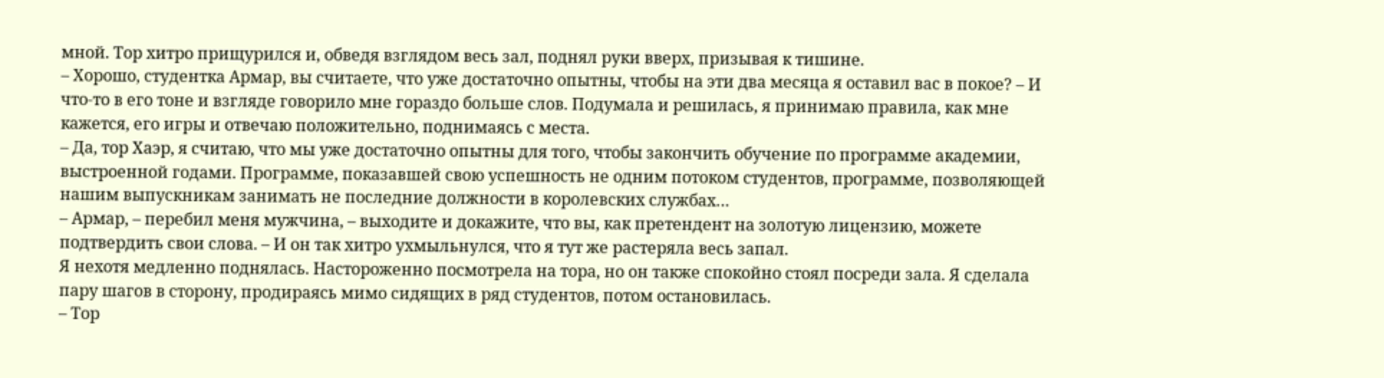мной. Тор хитро прищурился и, обведя взглядом весь зал, поднял руки вверх, призывая к тишине.
– Хорошо, студентка Армар, вы считаете, что уже достаточно опытны, чтобы на эти два месяца я оставил вас в покое? – И что-то в его тоне и взгляде говорило мне гораздо больше слов. Подумала и решилась, я принимаю правила, как мне кажется, его игры и отвечаю положительно, поднимаясь с места.
– Да, тор Хаэр, я считаю, что мы уже достаточно опытны для того, чтобы закончить обучение по программе академии, выстроенной годами. Программе, показавшей свою успешность не одним потоком студентов, программе, позволяющей нашим выпускникам занимать не последние должности в королевских службах…
– Армар, – перебил меня мужчина, – выходите и докажите, что вы, как претендент на золотую лицензию, можете подтвердить свои слова. – И он так хитро ухмыльнулся, что я тут же растеряла весь запал.
Я нехотя медленно поднялась. Настороженно посмотрела на тора, но он также спокойно стоял посреди зала. Я сделала пару шагов в сторону, продираясь мимо сидящих в ряд студентов, потом остановилась.
– Тор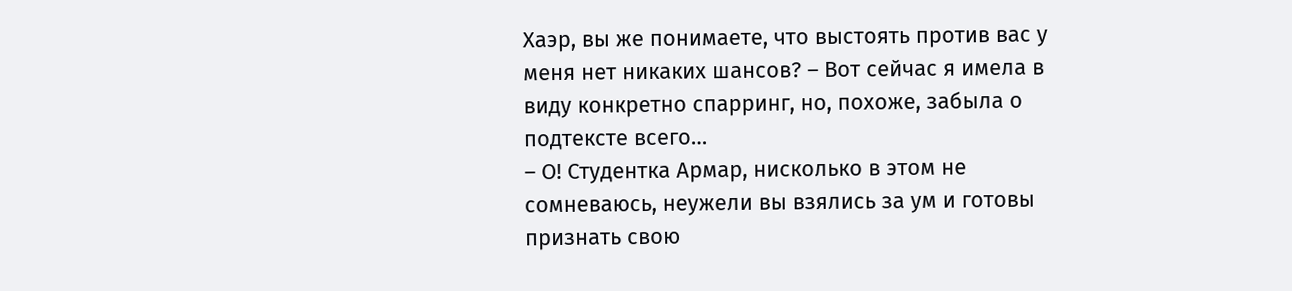Хаэр, вы же понимаете, что выстоять против вас у меня нет никаких шансов? – Вот сейчас я имела в виду конкретно спарринг, но, похоже, забыла о подтексте всего…
– О! Студентка Армар, нисколько в этом не сомневаюсь, неужели вы взялись за ум и готовы признать свою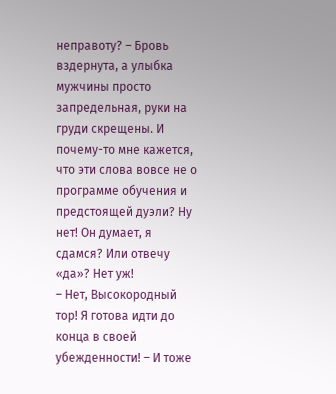неправоту? – Бровь вздернута, а улыбка мужчины просто запредельная, руки на груди скрещены. И почему-то мне кажется, что эти слова вовсе не о программе обучения и предстоящей дуэли? Ну нет! Он думает, я сдамся? Или отвечу «да»? Нет уж!
– Нет, Высокородный тор! Я готова идти до конца в своей убежденности! – И тоже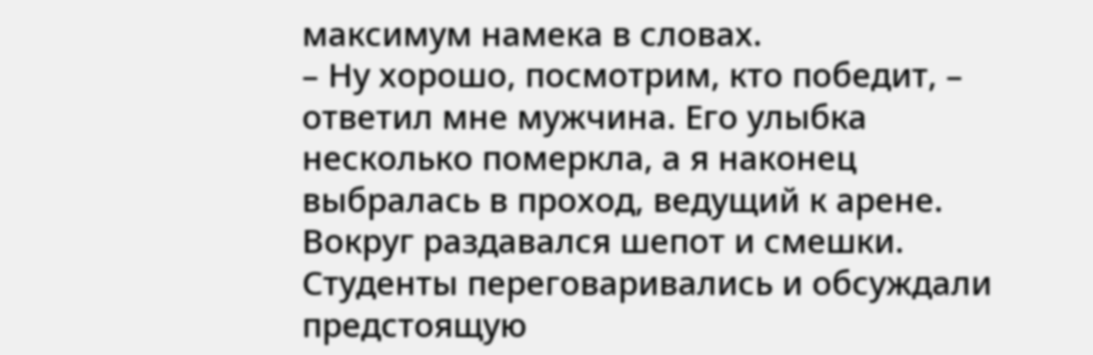максимум намека в словах.
– Ну хорошо, посмотрим, кто победит, – ответил мне мужчина. Его улыбка несколько померкла, а я наконец выбралась в проход, ведущий к арене.
Вокруг раздавался шепот и смешки. Студенты переговаривались и обсуждали предстоящую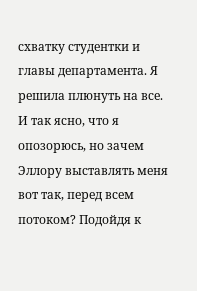схватку студентки и главы департамента. Я решила плюнуть на все. И так ясно, что я опозорюсь, но зачем Эллору выставлять меня вот так, перед всем потоком? Подойдя к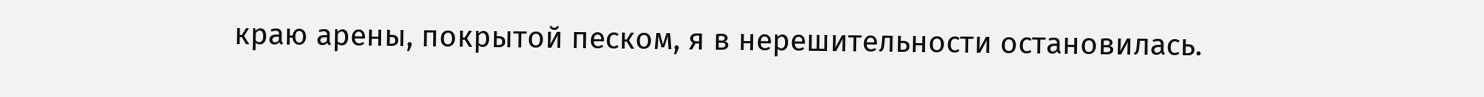краю арены, покрытой песком, я в нерешительности остановилась.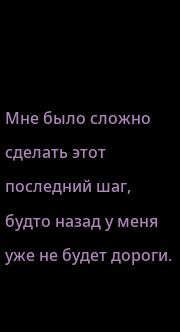Мне было сложно сделать этот последний шаг, будто назад у меня уже не будет дороги.